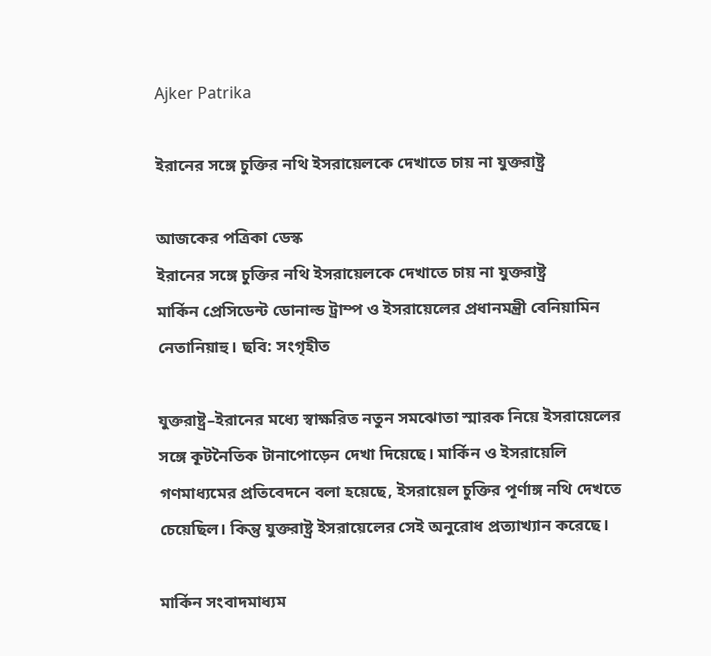Ajker Patrika

ইরানের সঙ্গে চুক্তির নথি ইসরায়েলকে দেখাতে চায় না যুক্তরাষ্ট্র

আজকের পত্রিকা ডেস্ক
ইরানের সঙ্গে চুক্তির নথি ইসরায়েলকে দেখাতে চায় না যুক্তরাষ্ট্র
মার্কিন প্রেসিডেন্ট ডোনাল্ড ট্রাম্প ও ইসরায়েলের প্রধানমন্ত্রী বেনিয়ামিন নেতানিয়াহু। ছবি: সংগৃহীত

যুক্তরাষ্ট্র–ইরানের মধ্যে স্বাক্ষরিত নতুন সমঝোতা স্মারক নিয়ে ইসরায়েলের সঙ্গে কূটনৈতিক টানাপোড়েন দেখা দিয়েছে। মার্কিন ও ইসরায়েলি গণমাধ্যমের প্রতিবেদনে বলা হয়েছে, ইসরায়েল চুক্তির পূর্ণাঙ্গ নথি দেখতে চেয়েছিল। কিন্তু যুক্তরাষ্ট্র ইসরায়েলের সেই অনুরোধ প্রত্যাখ্যান করেছে।

মার্কিন সংবাদমাধ্যম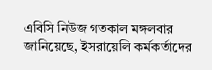এবিসি নিউজ গতকাল মঙ্গলবার জানিয়েছে, ইসরায়েলি কর্মকর্তাদের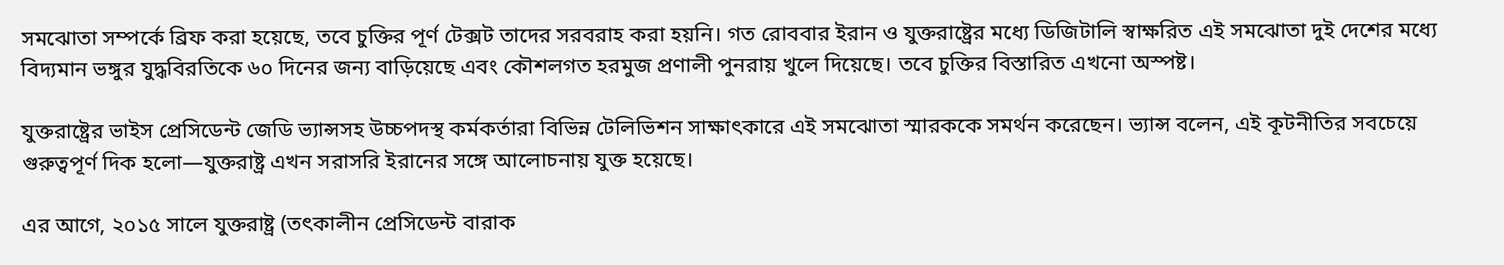সমঝোতা সম্পর্কে ব্রিফ করা হয়েছে, তবে চুক্তির পূর্ণ টেক্সট তাদের সরবরাহ করা হয়নি। গত রোববার ইরান ও যুক্তরাষ্ট্রের মধ্যে ডিজিটালি স্বাক্ষরিত এই সমঝোতা দুই দেশের মধ্যে বিদ্যমান ভঙ্গুর যুদ্ধবিরতিকে ৬০ দিনের জন্য বাড়িয়েছে এবং কৌশলগত হরমুজ প্রণালী পুনরায় খুলে দিয়েছে। তবে চুক্তির বিস্তারিত এখনো অস্পষ্ট।

যুক্তরাষ্ট্রের ভাইস প্রেসিডেন্ট জেডি ভ্যান্সসহ উচ্চপদস্থ কর্মকর্তারা বিভিন্ন টেলিভিশন সাক্ষাৎকারে এই সমঝোতা স্মারককে সমর্থন করেছেন। ভ্যান্স বলেন, এই কূটনীতির সবচেয়ে গুরুত্বপূর্ণ দিক হলো—যুক্তরাষ্ট্র এখন সরাসরি ইরানের সঙ্গে আলোচনায় যুক্ত হয়েছে।

এর আগে, ২০১৫ সালে যুক্তরাষ্ট্র (তৎকালীন প্রেসিডেন্ট বারাক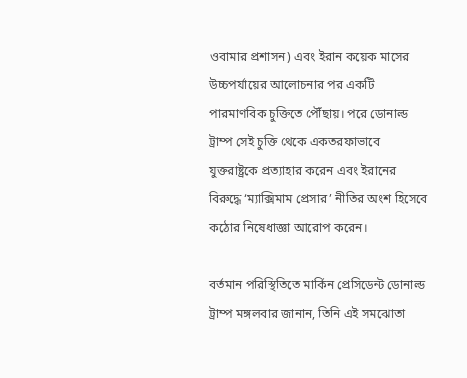ওবামার প্রশাসন) এবং ইরান কয়েক মাসের উচ্চপর্যায়ের আলোচনার পর একটি পারমাণবিক চুক্তিতে পৌঁছায়। পরে ডোনাল্ড ট্রাম্প সেই চুক্তি থেকে একতরফাভাবে যুক্তরাষ্ট্রকে প্রত্যাহার করেন এবং ইরানের বিরুদ্ধে ‘ম্যাক্সিমাম প্রেসার’ নীতির অংশ হিসেবে কঠোর নিষেধাজ্ঞা আরোপ করেন।

বর্তমান পরিস্থিতিতে মার্কিন প্রেসিডেন্ট ডোনাল্ড ট্রাম্প মঙ্গলবার জানান, তিনি এই সমঝোতা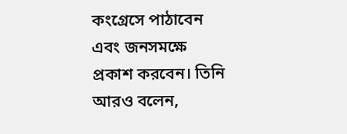কংগ্রেসে পাঠাবেন এবং জনসমক্ষে প্রকাশ করবেন। তিনি আরও বলেন,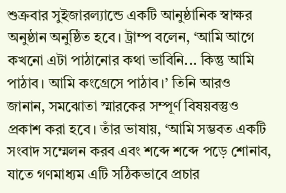শুক্রবার সুইজারল্যান্ডে একটি আনুষ্ঠানিক স্বাক্ষর অনুষ্ঠান অনুষ্ঠিত হবে। ট্রাম্প বলেন, ‘আমি আগে কখনো এটা পাঠানোর কথা ভাবিনি... কিন্তু আমি পাঠাব। আমি কংগ্রেসে পাঠাব।’ তিনি আরও জানান, সমঝোতা স্মারকের সম্পূর্ণ বিষয়বস্তুও প্রকাশ করা হবে। তাঁর ভাষায়, ‘আমি সম্ভবত একটি সংবাদ সম্মেলন করব এবং শব্দে শব্দে পড়ে শোনাব, যাতে গণমাধ্যম এটি সঠিকভাবে প্রচার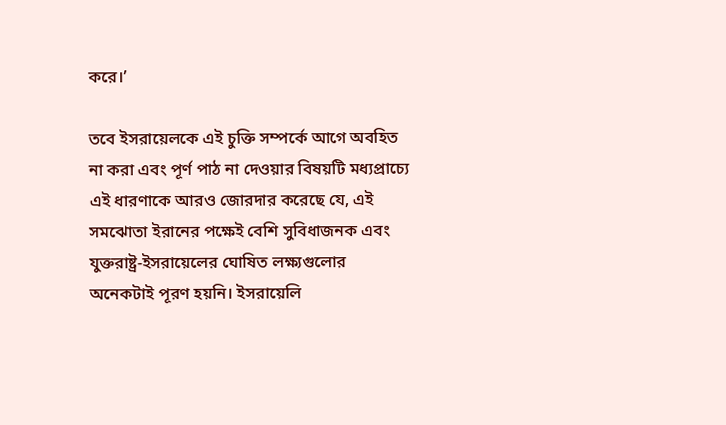করে।’

তবে ইসরায়েলকে এই চুক্তি সম্পর্কে আগে অবহিত না করা এবং পূর্ণ পাঠ না দেওয়ার বিষয়টি মধ্যপ্রাচ্যে এই ধারণাকে আরও জোরদার করেছে যে, এই সমঝোতা ইরানের পক্ষেই বেশি সুবিধাজনক এবং যুক্তরাষ্ট্র-ইসরায়েলের ঘোষিত লক্ষ্যগুলোর অনেকটাই পূরণ হয়নি। ইসরায়েলি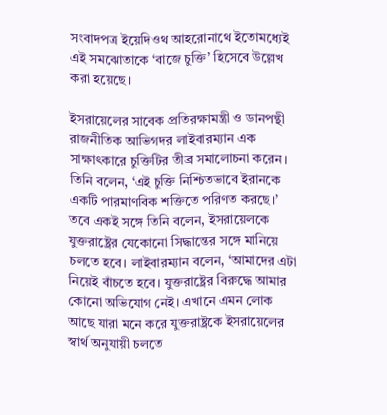সংবাদপত্র ইয়েদিওথ আহরোনাথে ইতোমধ্যেই এই সমঝোতাকে ‘বাজে চুক্তি’ হিসেবে উল্লেখ করা হয়েছে।

ইসরায়েলের সাবেক প্রতিরক্ষামন্ত্রী ও ডানপন্থী রাজনীতিক আভিগদর লাইবারম্যান এক সাক্ষাৎকারে চুক্তিটির তীব্র সমালোচনা করেন। তিনি বলেন, ‘এই চুক্তি নিশ্চিতভাবে ইরানকে একটি পারমাণবিক শক্তিতে পরিণত করছে।’ তবে একই সঙ্গে তিনি বলেন, ইসরায়েলকে যুক্তরাষ্ট্রের যেকোনো সিদ্ধান্তের সঙ্গে মানিয়ে চলতে হবে। লাইবারম্যান বলেন, ‘আমাদের এটা নিয়েই বাঁচতে হবে। যুক্তরাষ্ট্রের বিরুদ্ধে আমার কোনো অভিযোগ নেই। এখানে এমন লোক আছে যারা মনে করে যুক্তরাষ্ট্রকে ইসরায়েলের স্বার্থ অনুযায়ী চলতে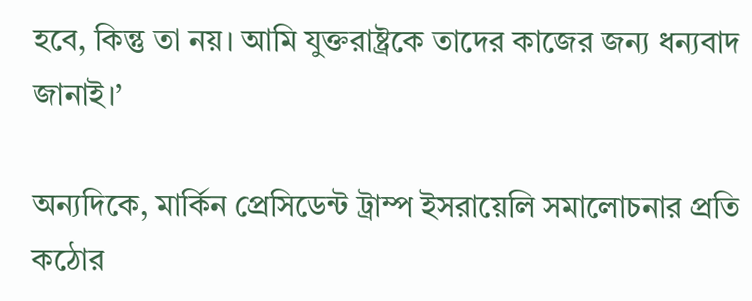হবে, কিন্তু তা নয়। আমি যুক্তরাষ্ট্রকে তাদের কাজের জন্য ধন্যবাদ জানাই।’

অন্যদিকে, মার্কিন প্রেসিডেন্ট ট্রাম্প ইসরায়েলি সমালোচনার প্রতি কঠোর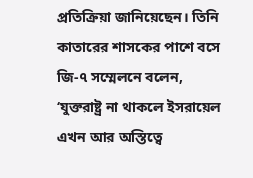প্রতিক্রিয়া জানিয়েছেন। তিনি কাতারের শাসকের পাশে বসে জি-৭ সম্মেলনে বলেন, ‘যুক্তরাষ্ট্র না থাকলে ইসরায়েল এখন আর অস্তিত্বে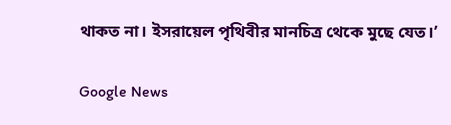থাকত না। ইসরায়েল পৃথিবীর মানচিত্র থেকে মুছে যেত।’

Google News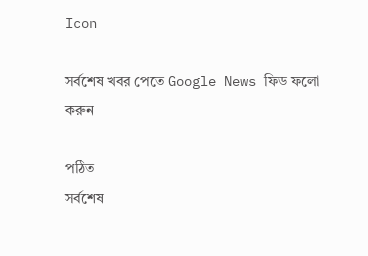Icon

সর্বশেষ খবর পেতে Google News ফিড ফলো করুন

পঠিত
সর্বশেষ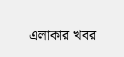এলাকার খবর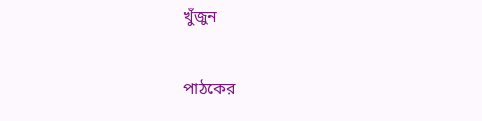খুঁজুন

পাঠকের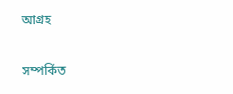আগ্রহ

সম্পর্কিত